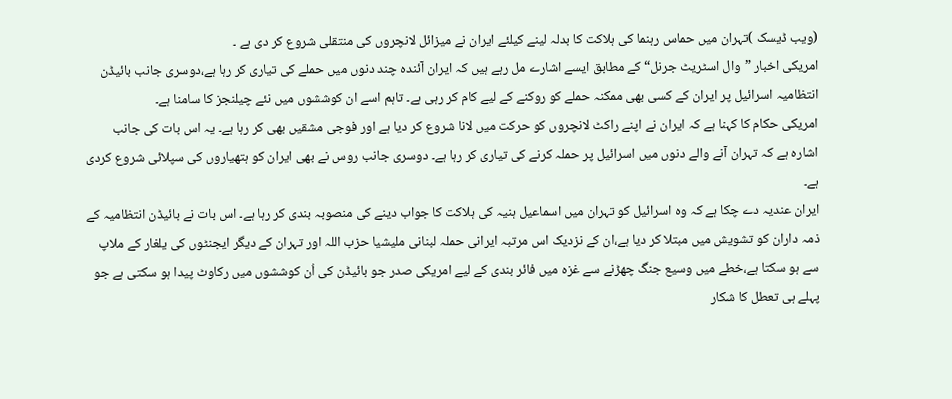(ویب ڈیسک )تہران میں حماس رہنما کی ہلاکت کا بدلہ لینے کیلئے ایران نے میزائل لانچروں کی منتقلی شروع کر دی ہے ۔
امریکی اخبار ”وال اسٹریٹ جرنل“ کے مطابق ایسے اشارے مل رہے ہیں کہ ایران آئندہ چند دنوں میں حملے کی تیاری کر رہا ہے،دوسری جانب بائیڈن انتظامیہ اسرائیل پر ایران کے کسی بھی ممکنہ حملے کو روکنے کے لیے کام کر رہی ہے۔ تاہم اسے ان کوششوں میں نئے چیلنجز کا سامنا ہے۔
امریکی حکام کا کہنا ہے کہ ایران نے اپنے راکٹ لانچروں کو حرکت میں لانا شروع کر دیا ہے اور فوجی مشقیں بھی کر رہا ہے۔ یہ اس بات کی جانب اشارہ ہے کہ تہران آنے والے دنوں میں اسرائیل پر حملہ کرنے کی تیاری کر رہا ہے۔ دوسری جانب روس نے بھی ایران کو ہتھیاروں کی سپلائی شروع کردی ہے۔
ایران عندیہ دے چکا ہے کہ وہ اسرائیل کو تہران میں اسماعیل ہنیہ کی ہلاکت کا جواب دینے کی منصوبہ بندی کر رہا ہے۔ اس بات نے بائیڈن انتظامیہ کے ذمہ داران کو تشویش میں مبتلا کر دیا ہے،ان کے نزدیک اس مرتبہ ایرانی حملہ لبنانی ملیشیا حزب اللہ اور تہران کے دیگر ایجنٹوں کی یلغار کے ملاپ سے ہو سکتا ہے،خطے میں وسیع جنگ چھڑنے سے غزہ میں فائر بندی کے لیے امریکی صدر جو بائیڈن کی اُن کوششوں میں رکاوٹ پیدا ہو سکتی ہے جو پہلے ہی تعطل کا شکار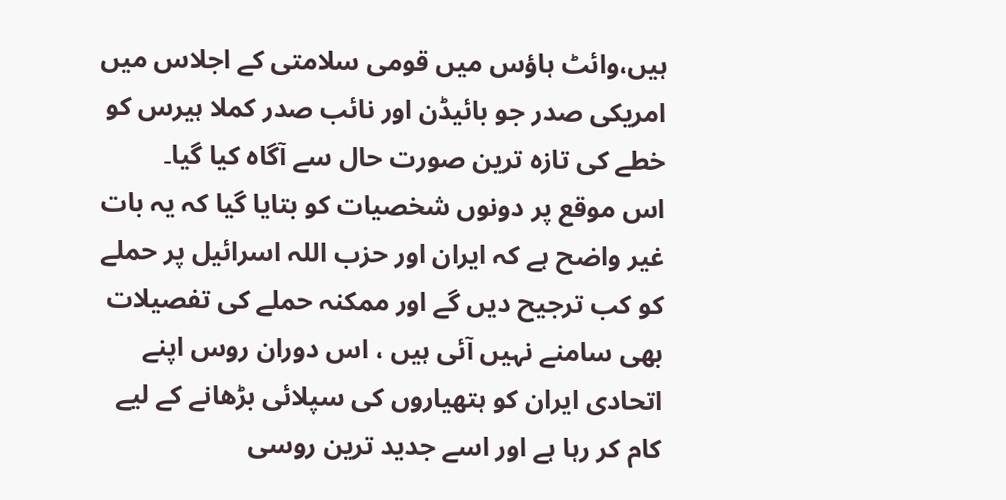ہیں،وائٹ ہاؤس میں قومی سلامتی کے اجلاس میں امریکی صدر جو بائیڈن اور نائب صدر کملا ہیرس کو خطے کی تازہ ترین صورت حال سے آگاہ کیا گیا۔
اس موقع پر دونوں شخصیات کو بتایا گیا کہ یہ بات غیر واضح ہے کہ ایران اور حزب اللہ اسرائیل پر حملے کو کب ترجیح دیں گے اور ممکنہ حملے کی تفصیلات بھی سامنے نہیں آئی ہیں ، اس دوران روس اپنے اتحادی ایران کو ہتھیاروں کی سپلائی بڑھانے کے لیے کام کر رہا ہے اور اسے جدید ترین روسی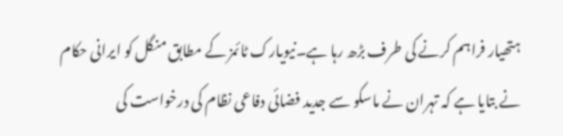ہتھیار فراہم کرنے کی طرف بڑھ رہا ہے۔نیویارک ٹائمز کے مطابق منگل کو ایرانی حکام نے بتایا ہے کہ تہران نے ماسکو سے جدید فضائی دفاعی نظام کی درخواست کی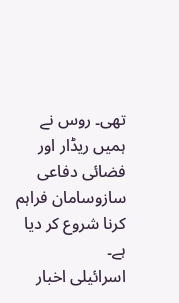تھی۔ روس نے ہمیں ریڈار اور فضائی دفاعی سازوسامان فراہم کرنا شروع کر دیا ہے۔
اسرائیلی اخبار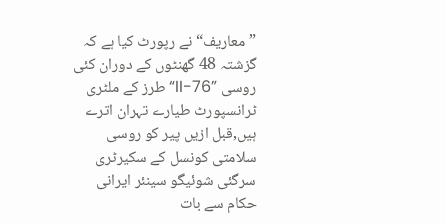”معاریف“ نے رپورٹ کیا ہے کہ گزشتہ 48 گھنٹوں کے دوران کئی روسی ”76-II“ طرز کے ملٹری ٹرانسپورٹ طیارے تہران اترے ہیں,قبل ازیں پیر کو روسی سلامتی کونسل کے سکیرٹری سرگئی شوئیگو سینئر ایرانی حکام سے بات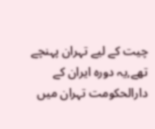چیت کے لیے تہران پہنچے تھے,یہ دورہ ایران کے دارالحکومت تہران میں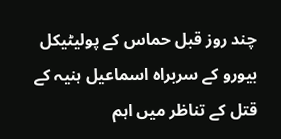چند روز قبل حماس کے پولیٹیکل بیورو کے سربراہ اسماعیل ہنیہ کے قتل کے تناظر میں اہم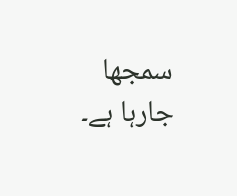سمجھا جارہا ہے۔